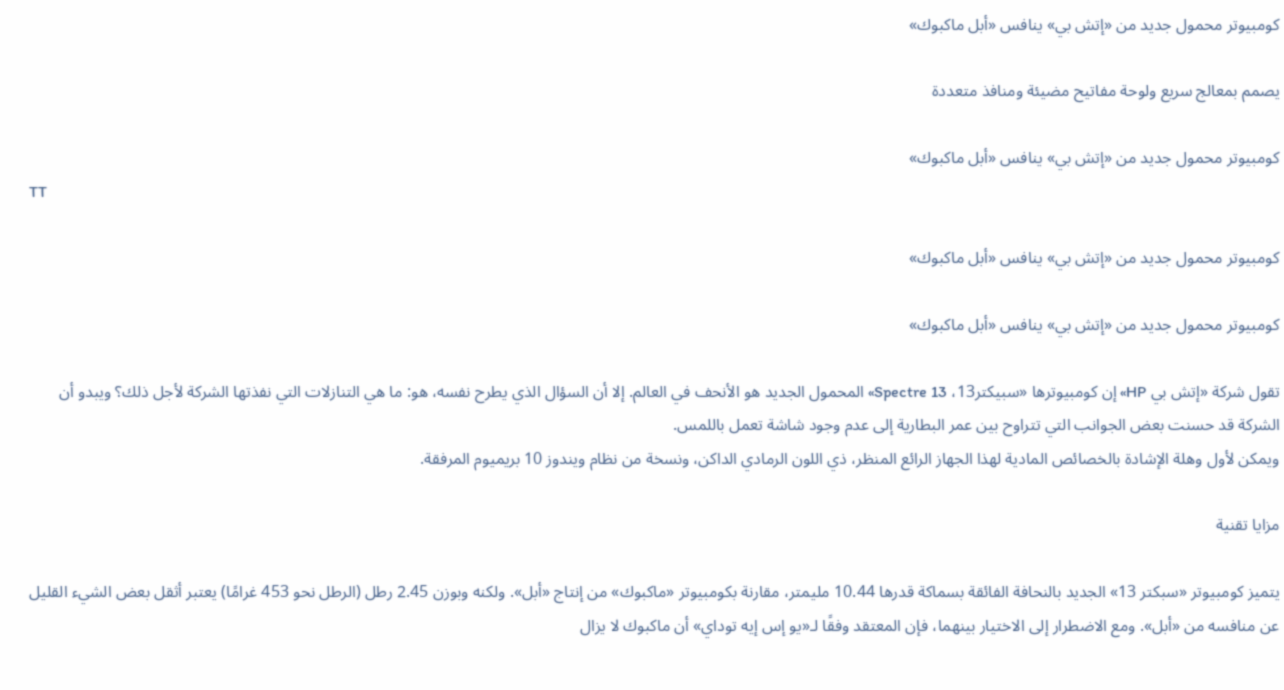كومبيوتر محمول جديد من «إتش بي» ينافس «أبل ماكبوك»

يصمم بمعالج سريع ولوحة مفاتيح مضيئة ومنافذ متعددة

كومبيوتر محمول جديد من «إتش بي» ينافس «أبل ماكبوك»
TT

كومبيوتر محمول جديد من «إتش بي» ينافس «أبل ماكبوك»

كومبيوتر محمول جديد من «إتش بي» ينافس «أبل ماكبوك»

تقول شركة «إتش بي HP» إن كومبيوترها «سبيكتر13، Spectre 13» المحمول الجديد هو الأنحف في العالم. إلا أن السؤال الذي يطرح نفسه، هو: ما هي التنازلات التي نفذتها الشركة لأجل ذلك؟ ويبدو أن الشركة قد حسنت بعض الجوانب التي تتراوح بين عمر البطارية إلى عدم وجود شاشة تعمل باللمس.
ويمكن لأول وهلة الإشادة بالخصائص المادية لهذا الجهاز الرائع المنظر، ذي اللون الرمادي الداكن، ونسخة من نظام ويندوز 10 بريميوم المرفقة.

مزايا تقنية

يتميز كومبيوتر «سبكتر 13» الجديد بالنحافة الفائقة بسماكة قدرها 10.44 مليمتر، مقارنة بكومبيوتر «ماكبوك» من إنتاج «أبل». ولكنه وبوزن 2.45 رطل (الرطل نحو 453 غرامًا) يعتبر أثقل بعض الشيء القليل عن منافسه من «أبل». ومع الاضطرار إلى الاختيار بينهما، فإن المعتقد وفقًا لـ«يو إس إيه توداي» أن ماكبوك لا يزال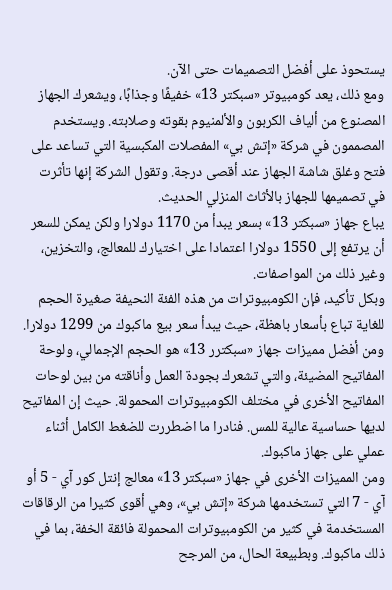يستحوذ على أفضل التصميمات حتى الآن.
ومع ذلك، يعد كومبيوتر «سبكتر 13» خفيفًا وجذابًا، ويشعرك الجهاز المصنوع من ألياف الكربون والألمنيوم بقوته وصلابته. ويستخدم المصممون في شركة «إتش بي» المفصلات المكبسية التي تساعد على فتح وغلق شاشة الجهاز عند أقصى درجة. وتقول الشركة إنها تأثرت في تصميمها للجهاز بالأثاث المنزلي الحديث.
يباع جهاز «سبكتر 13» بسعر يبدأ من 1170 دولارا ولكن يمكن للسعر أن يرتفع إلى 1550 دولارا اعتمادا على اختيارك للمعالج، والتخزين، وغير ذلك من المواصفات.
وبكل تأكيد، فإن الكومبيوترات من هذه الفئة النحيفة صغيرة الحجم للغاية تباع بأسعار باهظة، حيث يبدأ سعر بيع ماكبوك من 1299 دولارا.
ومن أفضل مميزات جهاز «سبكترر 13» هو الحجم الإجمالي، ولوحة المفاتيح المضيئة، والتي تشعرك بجودة العمل وأناقته من بين لوحات المفاتيح الأخرى في مختلف الكومبيوترات المحمولة. حيث إن المفاتيح لديها حساسية عالية للمس. فنادرا ما اضطررت للضغط الكامل أثناء عملي على جهاز ماكبوك.
ومن المميزات الأخرى في جهاز «سبكتر 13» معالج إنتل كور آي - 5 أو آي - 7 التي تستخدمها شركة «إتش بي»، وهي أقوى كثيرا من الرقاقات المستخدمة في كثير من الكومبيوترات المحمولة فائقة الخفة، بما في ذلك ماكبوك. وبطبيعة الحال، من المرجح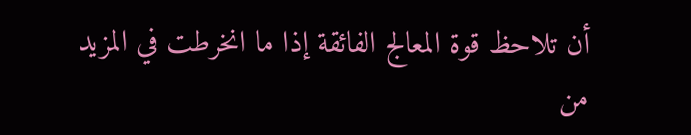أن تلاحظ قوة المعالج الفائقة إذا ما انخرطت في المزيد من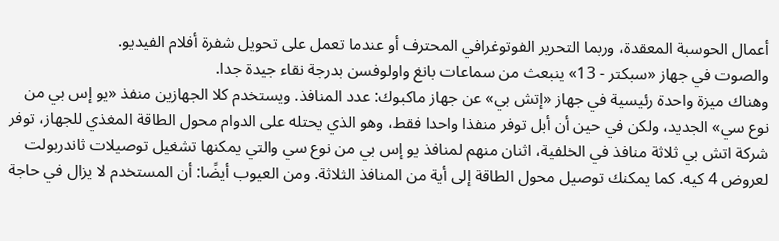أعمال الحوسبة المعقدة، وربما التحرير الفوتوغرافي المحترف أو عندما تعمل على تحويل شفرة أفلام الفيديو.
والصوت في جهاز «سبكتر - 13» ينبعث من سماعات بانغ واولوفسن بدرجة نقاء جيدة جدا.
وهناك ميزة واحدة رئيسية في جهاز «إتش بي» عن جهاز ماكبوك: عدد المنافذ. ويستخدم كلا الجهازين منفذ «يو إس بي من نوع سي» الجديد، ولكن في حين أن أبل توفر منفذا واحدا فقط، وهو الذي يحتله على الدوام محول الطاقة المغذي للجهاز، توفر شركة اتش بي ثلاثة منافذ في الخلفية، اثنان منهم لمنافذ يو إس بي من نوع سي والتي يمكنها تشغيل توصيلات ثاندربولت لعروض 4 كيه. كما يمكنك توصيل محول الطاقة إلى أية من المنافذ الثلاثة. ومن العيوب أيضًا: أن المستخدم لا يزال في حاجة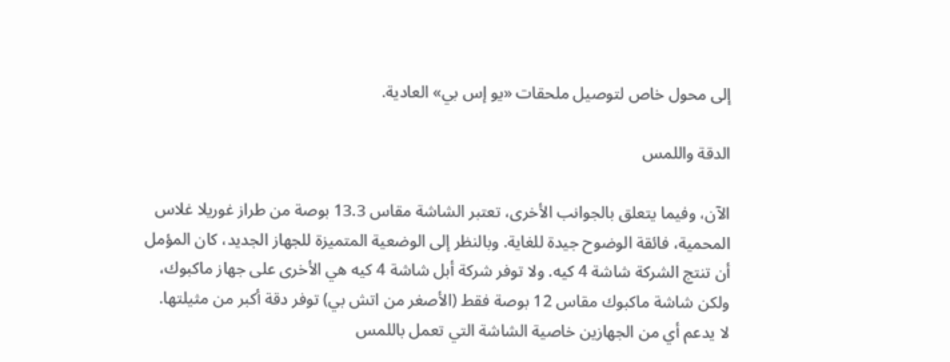إلى محول خاص لتوصيل ملحقات «يو إس بي» العادية.

الدقة واللمس

الآن، وفيما يتعلق بالجوانب الأخرى، تعتبر الشاشة مقاس 13.3 بوصة من طراز غوريلا غلاس المحمية، فائقة الوضوح جيدة للغاية. وبالنظر إلى الوضعية المتميزة للجهاز الجديد، كان المؤمل أن تنتج الشركة شاشة 4 كيه. ولا توفر شركة أبل شاشة 4 كيه هي الأخرى على جهاز ماكبوك، ولكن شاشة ماكبوك مقاس 12 بوصة فقط (الأصغر من اتش بي) توفر دقة أكبر من مثيلتها.
لا يدعم أي من الجهازين خاصية الشاشة التي تعمل باللمس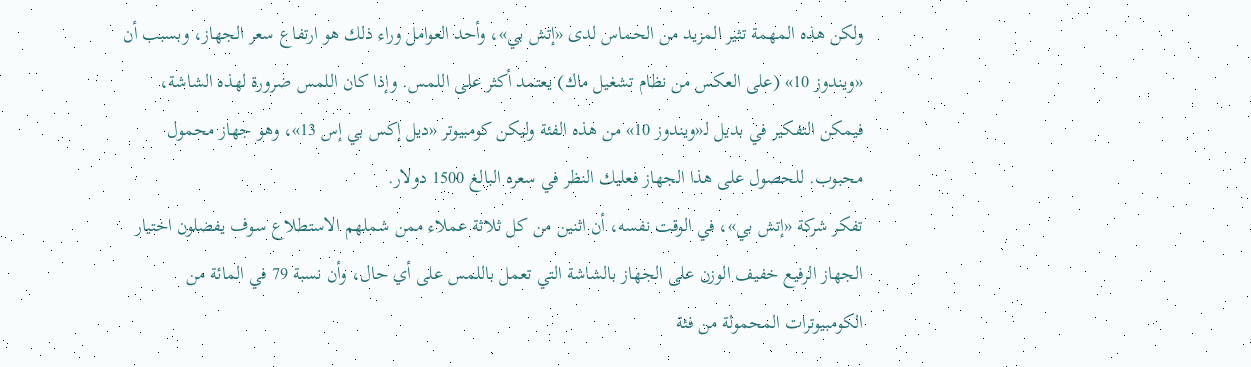ولكن هذه المهمة تثير المزيد من الحماس لدى «إتش بي»، وأحد العوامل وراء ذلك هو ارتفاع سعر الجهاز، وبسبب أن «ويندوز 10» (على العكس من نظام تشغيل ماك) يعتمد أكثر على اللمس. وإذا كان اللمس ضرورة لهذه الشاشة، فيمكن التفكير في بديل لـ«ويندوز 10» من هذه الفئة وليكن كومبيوتر «ديل إكس بي إس 13»، وهو جهاز محمول محبوب. للحصول على هذا الجهاز فعليك النظر في سعره البالغ 1500 دولار.
تفكر شركة «إتش بي»، في الوقت نفسه، أن اثنين من كل ثلاثة عملاء ممن شملهم الاستطلاع سوف يفضلون اختيار الجهاز الرفيع خفيف الوزن على الجهاز بالشاشة التي تعمل باللمس على أي حال، وأن نسبة 79 في المائة من الكومبيوترات المحمولة من فئة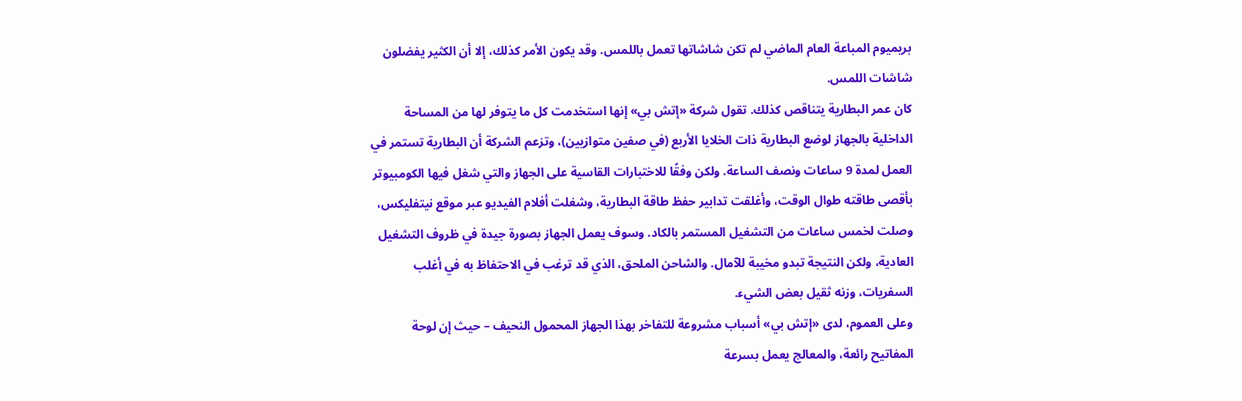بريميوم المباعة العام الماضي لم تكن شاشاتها تعمل باللمس. وقد يكون الأمر كذلك، إلا أن الكثير يفضلون شاشات اللمس.
كان عمر البطارية يتناقص كذلك. تقول شركة «إتش بي» إنها استخدمت كل ما يتوفر لها من المساحة الداخلية بالجهاز لوضع البطارية ذات الخلايا الأربع (في صفين متوازيين)، وتزعم الشركة أن البطارية تستمر في العمل لمدة 9 ساعات ونصف الساعة. ولكن وفقًا للاختبارات القاسية على الجهاز والتي شغل فيها الكومبيوتر بأقصى طاقته طوال الوقت، وأغلقت تدابير حفظ طاقة البطارية، وشغلت أفلام الفيديو عبر موقع نيتفليكس، وصلت لخمس ساعات من التشغيل المستمر بالكاد. وسوف يعمل الجهاز بصورة جيدة في ظروف التشغيل العادية، ولكن النتيجة تبدو مخيبة للآمال. والشاحن الملحق، الذي قد ترغب في الاحتفاظ به في أغلب السفريات، وزنه ثقيل بعض الشيء.
وعلى العموم، لدى «إتش بي» أسباب مشروعة للتفاخر بهذا الجهاز المحمول النحيف – حيث إن لوحة المفاتيح رائعة، والمعالج يعمل بسرعة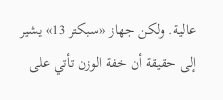عالية. ولكن جهاز «سبكتر 13» يشير إلى حقيقة أن خفة الوزن تأتي على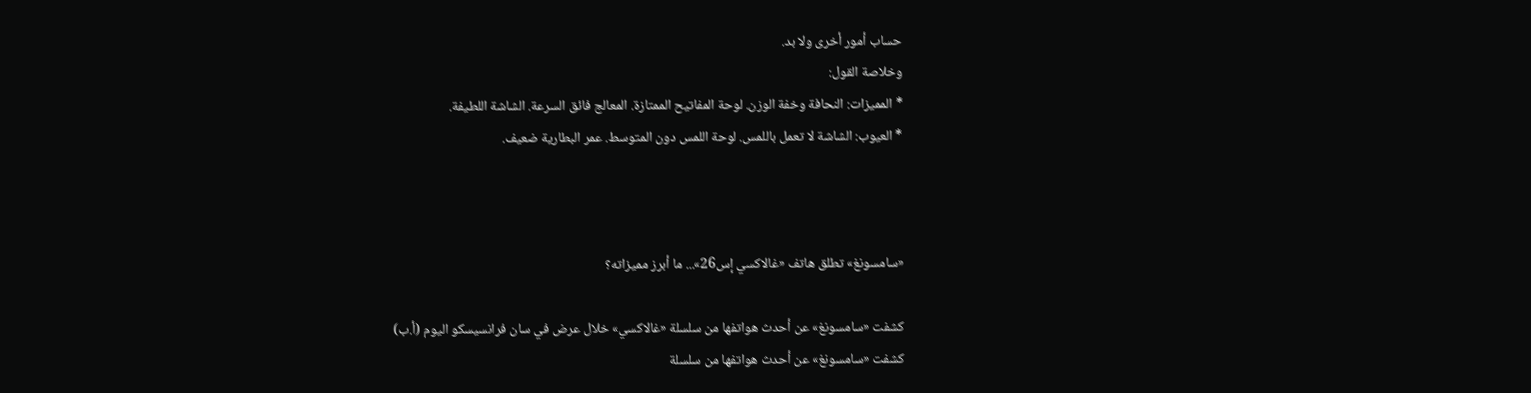حساب أمور أخرى ولا بد.
وخلاصة القول:
* المميزات: النحافة وخفة الوزن. لوحة المفاتيح الممتازة. المعالج فائق السرعة. الشاشة اللطيفة.
* العيوب: الشاشة لا تعمل باللمس. لوحة اللمس دون المتوسط. عمر البطارية ضعيف.



«سامسونغ» تطلق هاتف «غالاكسي إس26»... ما أبرز مميزاته؟

كشفت «سامسونغ» عن أحدث هواتفها من سلسلة «غالاكسي» خلال عرض في سان فرانسيسكو اليوم (أ.ب)
كشفت «سامسونغ» عن أحدث هواتفها من سلسلة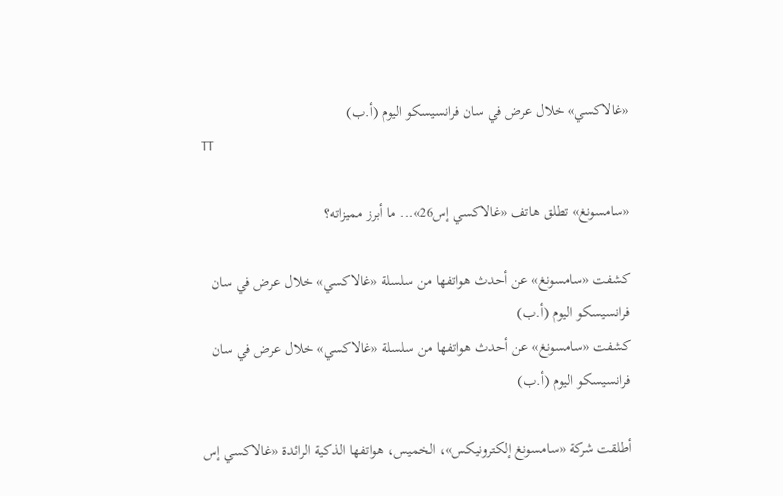«غالاكسي» خلال عرض في سان فرانسيسكو اليوم (أ.ب)
TT

«سامسونغ» تطلق هاتف «غالاكسي إس26»... ما أبرز مميزاته؟

كشفت «سامسونغ» عن أحدث هواتفها من سلسلة «غالاكسي» خلال عرض في سان فرانسيسكو اليوم (أ.ب)
كشفت «سامسونغ» عن أحدث هواتفها من سلسلة «غالاكسي» خلال عرض في سان فرانسيسكو اليوم (أ.ب)

أطلقت ‌شركة «سامسونغ إلكترونيكس»، الخميس، هواتفها الذكية الرائدة «غالاكسي إس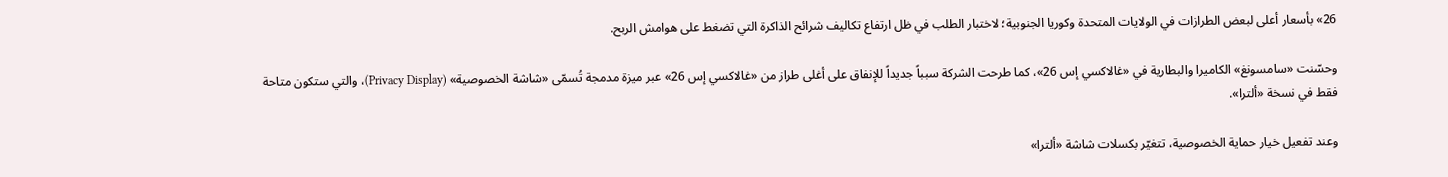26» بأسعار أعلى لبعض الطرازات في الولايات المتحدة وكوريا الجنوبية؛ لاختبار الطلب في ظل ارتفاع تكاليف شرائح الذاكرة التي تضغط على هوامش الربح.

وحسّنت «سامسونغ» الكاميرا والبطارية في «غالاكسي إس 26»، كما طرحت الشركة سبباً جديداً للإنفاق على أغلى طراز من «غالاكسي إس 26» عبر ميزة مدمجة تُسمّى «شاشة الخصوصية» (Privacy Display)، والتي ستكون متاحة فقط في نسخة «ألترا».

وعند تفعيل خيار حماية الخصوصية، تتغيّر بكسلات شاشة «ألترا»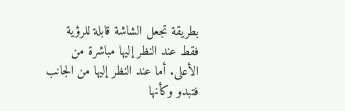بطريقة تجعل الشاشة قابلة للرؤية فقط عند النظر إليها مباشرة من الأعلى. أما عند النظر إليها من الجانب فتبدو وكأنها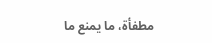مطفأة، ما يمنع ما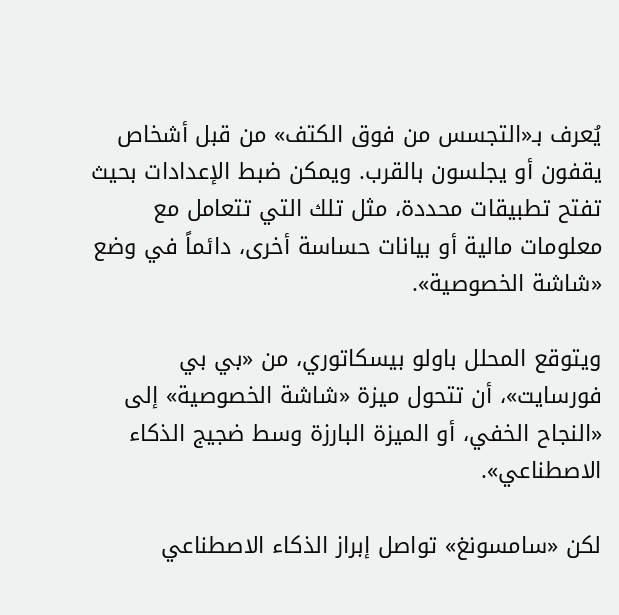يُعرف بـ«التجسس من فوق الكتف» من قبل أشخاص يقفون أو يجلسون بالقرب. ويمكن ضبط الإعدادات بحيث تفتح تطبيقات محددة، مثل تلك التي تتعامل مع معلومات مالية أو بيانات حساسة أخرى، دائماً في وضع «شاشة الخصوصية».

ويتوقع المحلل باولو بيسكاتوري، من «بي بي فورسايت»، أن تتحول ميزة «شاشة الخصوصية» إلى «النجاح الخفي، أو الميزة البارزة وسط ضجيج الذكاء الاصطناعي».

لكن «سامسونغ» تواصل إبراز الذكاء الاصطناعي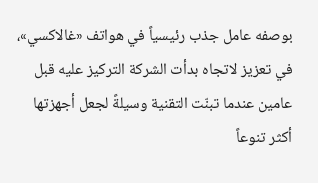بوصفه عامل جذب رئيسياً في هواتف «غالاكسي»، في تعزيز لاتجاه بدأت الشركة التركيز عليه قبل عامين عندما تبنّت التقنية وسيلةً لجعل أجهزتها أكثر تنوعاً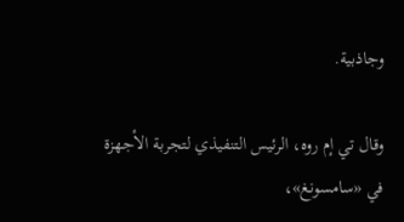وجاذبية.

وقال تي إم روه، الرئيس التنفيذي لتجربة الأجهزة في «سامسونغ»،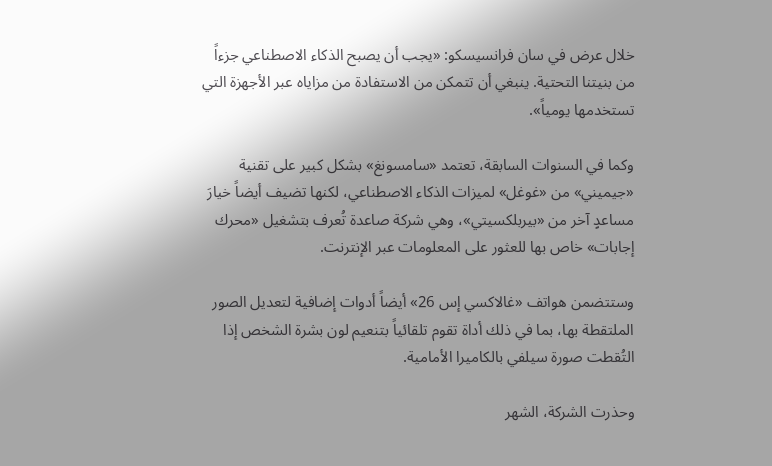خلال عرض في سان فرانسيسكو: «يجب أن يصبح الذكاء الاصطناعي جزءاً من بنيتنا التحتية. ينبغي أن تتمكن من الاستفادة من مزاياه عبر الأجهزة التي تستخدمها يومياً».

وكما في السنوات السابقة، تعتمد «سامسونغ» بشكل كبير على تقنية «جيميني» من «غوغل» لميزات الذكاء الاصطناعي، لكنها تضيف أيضاً خيارَ مساعدٍ آخر من «بيربلكسيتي»، وهي شركة صاعدة تُعرف بتشغيل «محرك إجابات» خاص بها للعثور على المعلومات عبر الإنترنت.

وستتضمن هواتف «غالاكسي إس 26» أيضاً أدوات إضافية لتعديل الصور الملتقطة بها، بما في ذلك أداة تقوم تلقائياً بتنعيم لون بشرة الشخص إذا التُقطت صورة سيلفي بالكاميرا الأمامية.

وحذرت الشركة، الشهر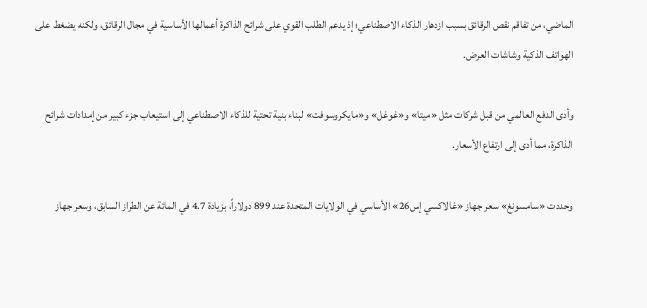الماضي، من تفاقم نقص الرقائق بسبب ازدهار الذكاء الاصطناعي؛ إذ يدعم الطلب القوي على شرائح الذاكرة أعمالها الأساسية في مجال الرقائق، ولكنه يضغط على الهواتف الذكية وشاشات العرض.

وأدى الدفع العالمي من قبل شركات ‌مثل «ميتا» و«غوغل» و«مايكروسوفت» لبناء بنية تحتية للذكاء الاصطناعي إلى استيعاب ‌جزء كبير من إمدادات شرائح الذاكرة، مما ‌أدى إلى ارتفاع الأسعار.

وحددت «سامسونغ» سعر جهاز «غالاكسي إس26» الأساسي في الولايات المتحدة عند 899 دولاراً، بزيادة 4.7 في المائة عن الطراز ‌السابق، وسعر جهاز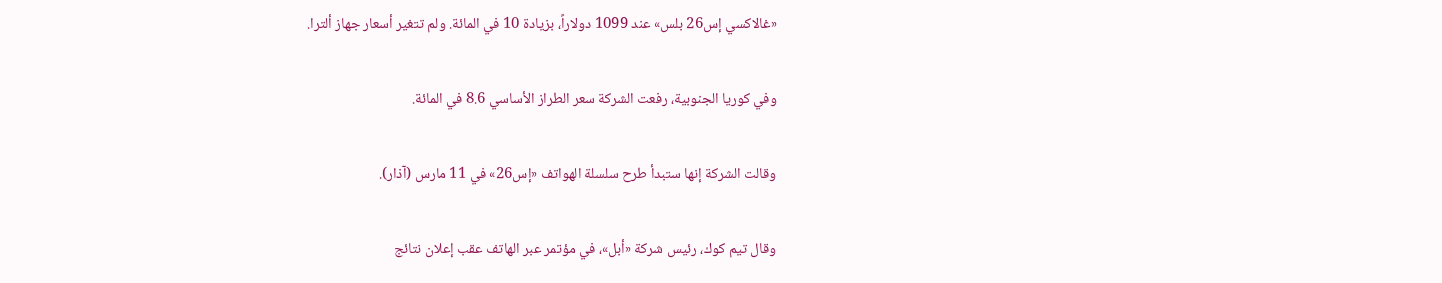«غالاكسي إس26 بلس» عند 1099 دولاراً، بزيادة 10 في المائة. ولم تتغير أسعار جهاز ألترا.

وفي كوريا الجنوبية، رفعت الشركة سعر الطراز الأساسي 8.6 في المائة.

وقالت الشركة إنها ستبدأ طرح سلسلة الهواتف «إس26» في 11 مارس (آذار).

وقال تيم كوك، رئيس شركة «أبل»، في مؤتمر عبر الهاتف عقب إعلان نتائج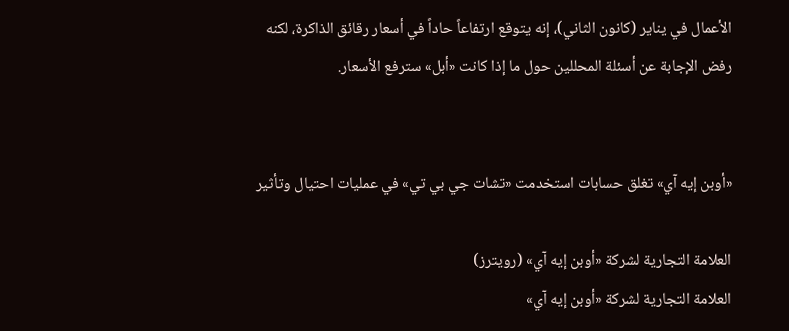الأعمال في يناير (كانون الثاني)، إنه يتوقع ارتفاعاً حاداً في أسعار رقائق الذاكرة، لكنه رفض الإجابة عن أسئلة المحللين حول ما إذا كانت «أبل» سترفع الأسعار.


«أوبن إيه آي» تغلق حسابات استخدمت «تشات جي بي تي» في عمليات احتيال وتأثير

العلامة التجارية لشركة «أوبن إيه آي» (رويترز)
العلامة التجارية لشركة «أوبن إيه آي»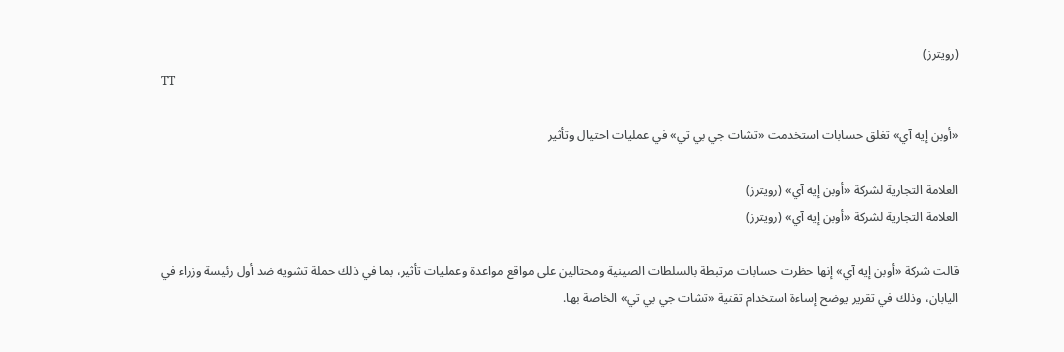(رويترز)
TT

«أوبن إيه آي» تغلق حسابات استخدمت «تشات جي بي تي» في عمليات احتيال وتأثير

العلامة التجارية لشركة «أوبن إيه آي» (رويترز)
العلامة التجارية لشركة «أوبن إيه آي» (رويترز)

قالت شركة «أوبن إيه آي» إنها حظرت حسابات مرتبطة بالسلطات الصينية ومحتالين على مواقع مواعدة وعمليات تأثير، بما في ذلك حملة تشويه ضد أول رئيسة وزراء في اليابان، وذلك في تقرير يوضح إساءة استخدام تقنية «تشات جي بي تي» الخاصة بها.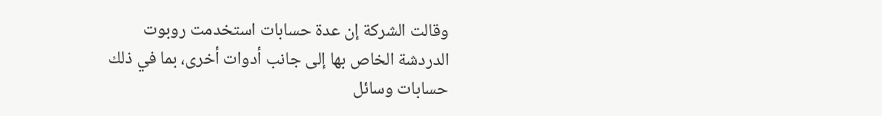وقالت الشركة إن عدة حسابات استخدمت روبوت الدردشة الخاص بها إلى جانب أدوات أخرى، بما في ذلك حسابات وسائل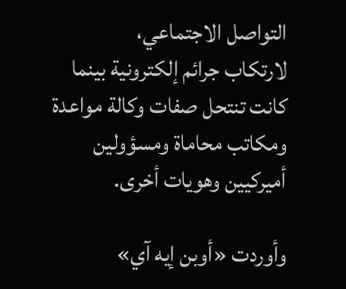التواصل الاجتماعي، لارتكاب ‌جرائم إلكترونية ‌بينما كانت تنتحل صفات وكالة ‌مواعدة ومكاتب محاماة ومسؤولين أميركيين وهويات أخرى.

وأوردت «أوبن إيه آي»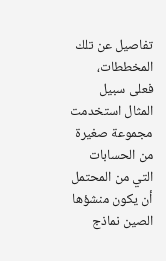تفاصيل عن تلك المخططات، فعلى سبيل المثال استخدمت مجموعة صغيرة من الحسابات التي من المحتمل أن يكون منشؤها الصين نماذج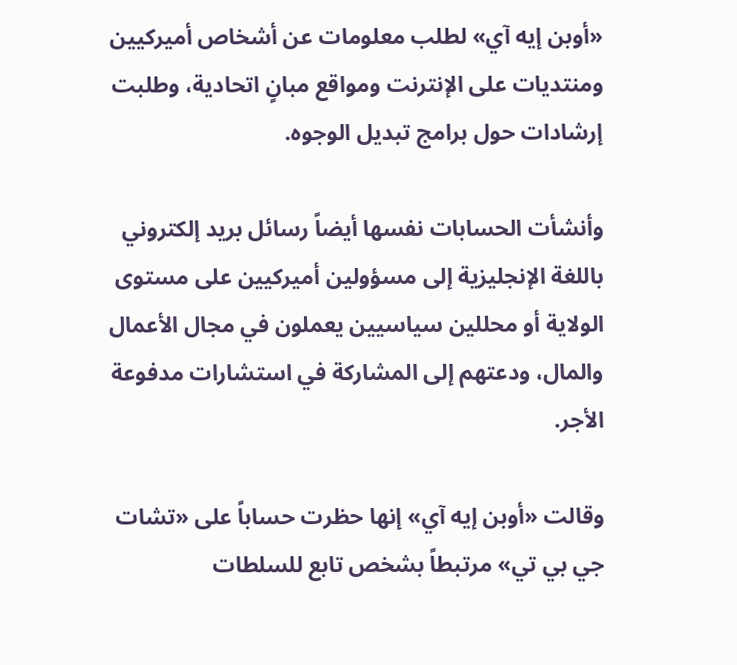«أوبن إيه آي» لطلب معلومات عن أشخاص أميركيين ومنتديات على الإنترنت ومواقع مبانٍ اتحادية، وطلبت إرشادات حول ‌برامج تبديل الوجوه.

وأنشأت الحسابات ‌نفسها أيضاً رسائل بريد إلكتروني باللغة الإنجليزية إلى ‌مسؤولين أميركيين على مستوى الولاية أو ‌محللين سياسيين يعملون في مجال الأعمال والمال، ودعتهم إلى المشاركة في استشارات مدفوعة الأجر.

وقالت «أوبن إيه آي» إنها حظرت حساباً على «تشات جي بي تي» مرتبطاً بشخص تابع ‌للسلطات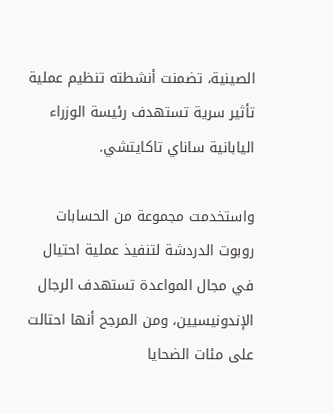الصينية، تضمنت أنشطته تنظيم عملية تأثير سرية تستهدف رئيسة الوزراء اليابانية ساناي تاكايتشي.

واستخدمت مجموعة من الحسابات روبوت الدردشة لتنفيذ عملية احتيال في مجال المواعدة تستهدف الرجال الإندونيسيين، ومن المرجح أنها احتالت على مئات الضحايا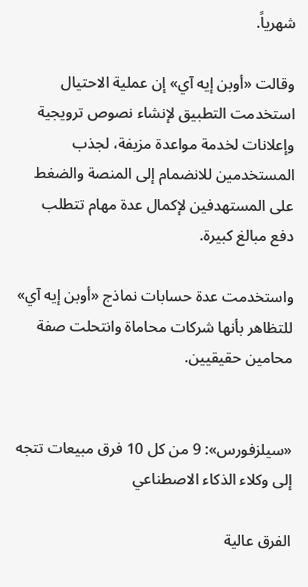شهرياً.

وقالت «أوبن إيه آي» إن عملية الاحتيال استخدمت التطبيق لإنشاء نصوص ترويجية وإعلانات لخدمة مواعدة مزيفة، لجذب المستخدمين للانضمام إلى المنصة والضغط على المستهدفين لإكمال عدة مهام تتطلب دفع مبالغ كبيرة.

واستخدمت عدة حسابات نماذج «أوبن إيه آي» للتظاهر بأنها شركات محاماة وانتحلت صفة محامين حقيقيين.


«سيلزفورس»: 9 من كل 10 فرق مبيعات تتجه إلى وكلاء الذكاء الاصطناعي

الفرق عالية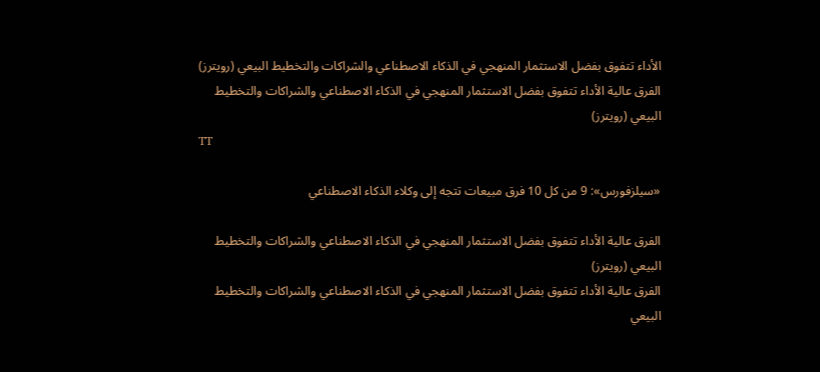الأداء تتفوق بفضل الاستثمار المنهجي في الذكاء الاصطناعي والشراكات والتخطيط البيعي (رويترز)
الفرق عالية الأداء تتفوق بفضل الاستثمار المنهجي في الذكاء الاصطناعي والشراكات والتخطيط البيعي (رويترز)
TT

«سيلزفورس»: 9 من كل 10 فرق مبيعات تتجه إلى وكلاء الذكاء الاصطناعي

الفرق عالية الأداء تتفوق بفضل الاستثمار المنهجي في الذكاء الاصطناعي والشراكات والتخطيط البيعي (رويترز)
الفرق عالية الأداء تتفوق بفضل الاستثمار المنهجي في الذكاء الاصطناعي والشراكات والتخطيط البيعي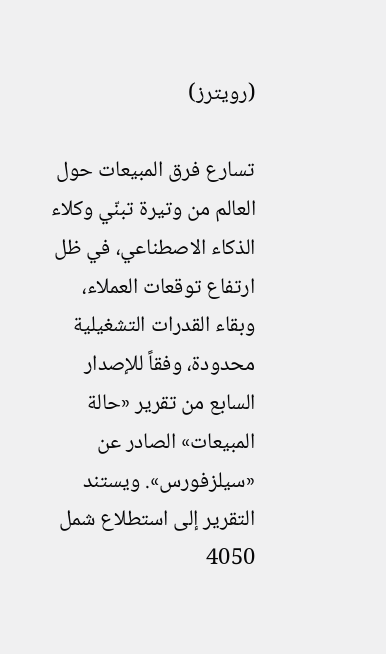(رويترز)

تسارع فرق المبيعات حول العالم من وتيرة تبنّي وكلاء الذكاء الاصطناعي، في ظل ارتفاع توقعات العملاء، وبقاء القدرات التشغيلية محدودة، وفقاً للإصدار السابع من تقرير «حالة المبيعات» الصادر عن «سيلزفورس». ويستند التقرير إلى استطلاع شمل 4050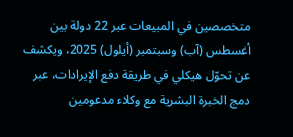متخصصين في المبيعات عبر 22 دولة بين أغسطس (آب) وسبتمبر (أيلول) 2025، ويكشف عن تحوّل هيكلي في طريقة دفع الإيرادات، عبر دمج الخبرة البشرية مع وكلاء مدعومين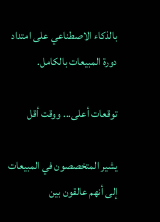بالذكاء الاصطناعي على امتداد دورة المبيعات بالكامل.

توقعات أعلى... ووقت أقل

يشير المتخصصون في المبيعات إلى أنهم عالقون بين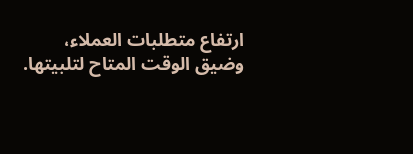ارتفاع متطلبات العملاء، وضيق الوقت المتاح لتلبيتها.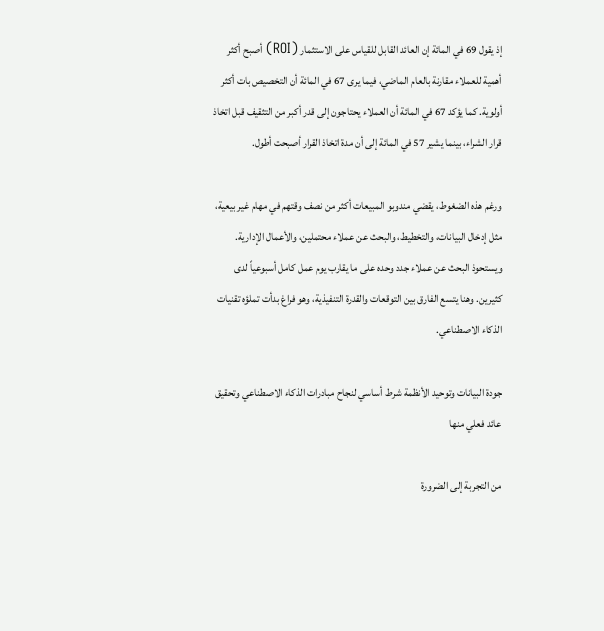إذ يقول 69 في المائة إن العائد القابل للقياس على الاستثمار (ROI) أصبح أكثر أهمية للعملاء مقارنة بالعام الماضي، فيما يرى 67 في المائة أن التخصيص بات أكثر أولوية. كما يؤكد 67 في المائة أن العملاء يحتاجون إلى قدر أكبر من التثقيف قبل اتخاذ قرار الشراء، بينما يشير 57 في المائة إلى أن مدة اتخاذ القرار أصبحت أطول.

ورغم هذه الضغوط، يقضي مندوبو المبيعات أكثر من نصف وقتهم في مهام غير بيعية، مثل إدخال البيانات، والتخطيط، والبحث عن عملاء محتملين، والأعمال الإدارية. ويستحوذ البحث عن عملاء جدد وحده على ما يقارب يوم عمل كامل أسبوعياً لدى كثيرين. وهنا يتسع الفارق بين التوقعات والقدرة التنفيذية، وهو فراغ بدأت تملؤه تقنيات الذكاء الاصطناعي.

جودة البيانات وتوحيد الأنظمة شرط أساسي لنجاح مبادرات الذكاء الاصطناعي وتحقيق عائد فعلي منها

من التجربة إلى الضرورة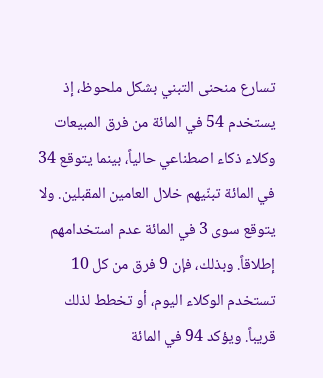تسارع منحنى التبني بشكل ملحوظ، إذ يستخدم 54 في المائة من فرق المبيعات وكلاء ذكاء اصطناعي حالياً، بينما يتوقع 34 في المائة تبنّيهم خلال العامين المقبلين. ولا يتوقع سوى 3 في المائة عدم استخدامهم إطلاقاً. وبذلك، فإن 9 فرق من كل 10 تستخدم الوكلاء اليوم، أو تخطط لذلك قريباً. ويؤكد 94 في المائة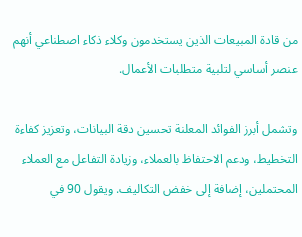من قادة المبيعات الذين يستخدمون وكلاء ذكاء اصطناعي أنهم عنصر أساسي لتلبية متطلبات الأعمال.

وتشمل أبرز الفوائد المعلنة تحسين دقة البيانات، وتعزيز كفاءة التخطيط، ودعم الاحتفاظ بالعملاء، وزيادة التفاعل مع العملاء المحتملين، إضافة إلى خفض التكاليف. ويقول 90 في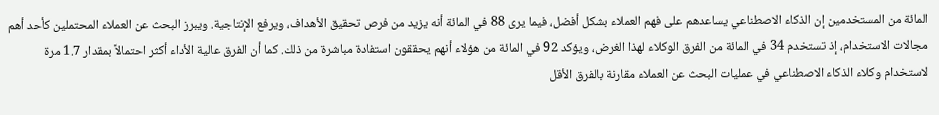المائة من المستخدمين إن الذكاء الاصطناعي يساعدهم على فهم العملاء بشكل أفضل، فيما يرى 88 في المائة أنه يزيد من فرص تحقيق الأهداف، ويرفع الإنتاجية. ويبرز البحث عن العملاء المحتملين كأحد أهم مجالات الاستخدام، إذ تستخدم 34 في المائة من الفرق الوكلاء لهذا الغرض، ويؤكد 92 في المائة من هؤلاء أنهم يحققون استفادة مباشرة من ذلك. كما أن الفرق عالية الأداء أكثر احتمالاً بمقدار 1.7 مرة لاستخدام وكلاء الذكاء الاصطناعي في عمليات البحث عن العملاء مقارنة بالفرق الأقل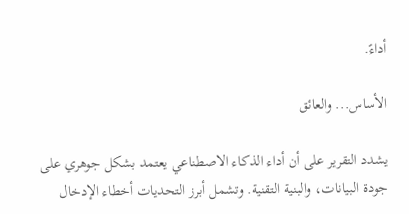أداءً.

الأساس... والعائق

يشدد التقرير على أن أداء الذكاء الاصطناعي يعتمد بشكل جوهري على جودة البيانات، والبنية التقنية. وتشمل أبرز التحديات أخطاء الإدخال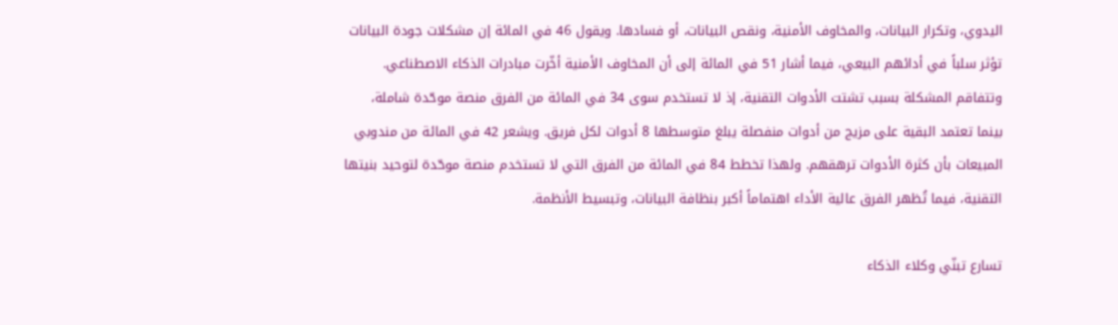اليدوي، وتكرار البيانات، والمخاوف الأمنية، ونقص البيانات، أو فسادها. ويقول 46 في المائة إن مشكلات جودة البيانات تؤثر سلباً في أدائهم البيعي، فيما أشار 51 في المائة إلى أن المخاوف الأمنية أخّرت مبادرات الذكاء الاصطناعي. وتتفاقم المشكلة بسبب تشتت الأدوات التقنية، إذ لا تستخدم سوى 34 في المائة من الفرق منصة موحّدة شاملة، بينما تعتمد البقية على مزيج من أدوات منفصلة يبلغ متوسطها 8 أدوات لكل فريق. ويشعر 42 في المائة من مندوبي المبيعات بأن كثرة الأدوات ترهقهم. ولهذا تخطط 84 في المائة من الفرق التي لا تستخدم منصة موحّدة لتوحيد بنيتها التقنية، فيما تُظهر الفرق عالية الأداء اهتماماً أكبر بنظافة البيانات، وتبسيط الأنظمة.

تسارع تبنّي وكلاء الذكاء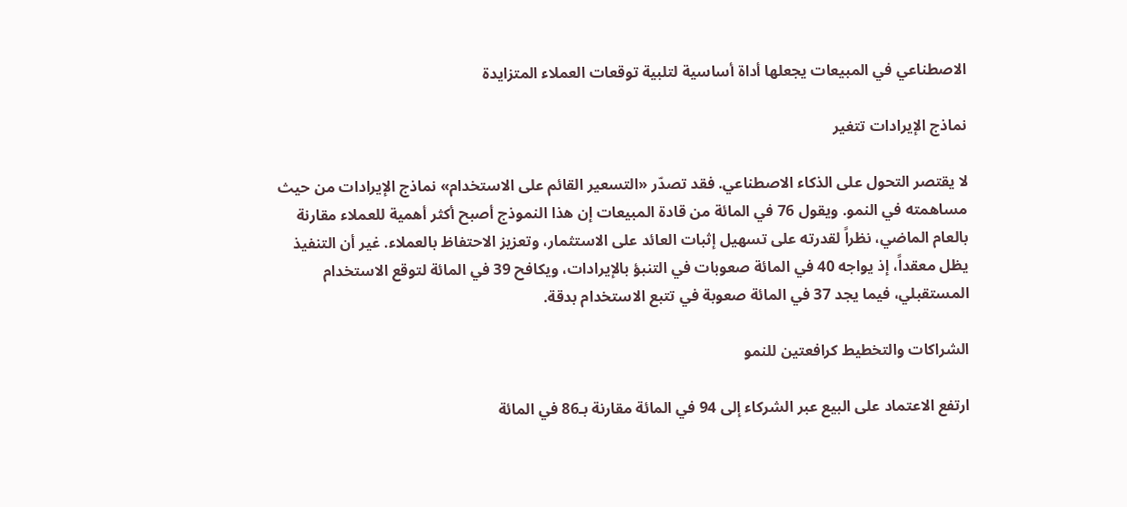الاصطناعي في المبيعات يجعلها أداة أساسية لتلبية توقعات العملاء المتزايدة

نماذج الإيرادات تتغير

لا يقتصر التحول على الذكاء الاصطناعي. فقد تصدّر «التسعير القائم على الاستخدام» نماذج الإيرادات من حيث مساهمته في النمو. ويقول 76 في المائة من قادة المبيعات إن هذا النموذج أصبح أكثر أهمية للعملاء مقارنة بالعام الماضي، نظراً لقدرته على تسهيل إثبات العائد على الاستثمار، وتعزيز الاحتفاظ بالعملاء. غير أن التنفيذ يظل معقداً، إذ يواجه 40 في المائة صعوبات في التنبؤ بالإيرادات، ويكافح 39 في المائة لتوقع الاستخدام المستقبلي، فيما يجد 37 في المائة صعوبة في تتبع الاستخدام بدقة.

الشراكات والتخطيط كرافعتين للنمو

ارتفع الاعتماد على البيع عبر الشركاء إلى 94 في المائة مقارنة بـ86 في المائة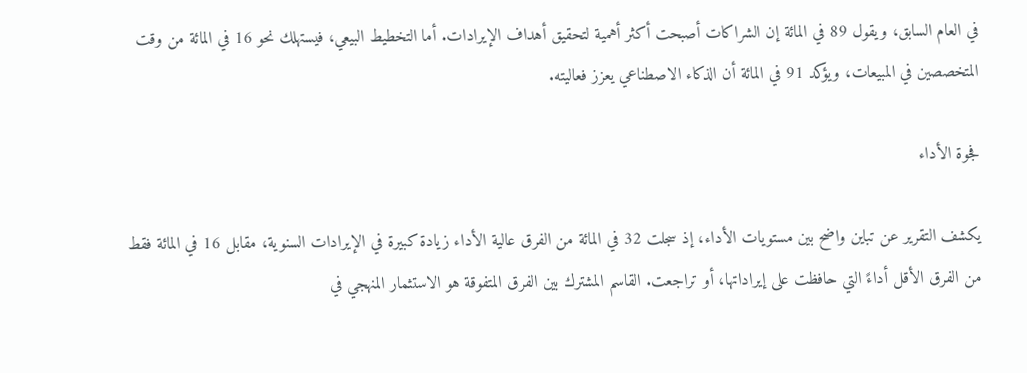في العام السابق، ويقول 89 في المائة إن الشراكات أصبحت أكثر أهمية لتحقيق أهداف الإيرادات. أما التخطيط البيعي، فيستهلك نحو 16 في المائة من وقت المتخصصين في المبيعات، ويؤكد 91 في المائة أن الذكاء الاصطناعي يعزز فعاليته.

فجوة الأداء

يكشف التقرير عن تباين واضح بين مستويات الأداء، إذ سجلت 32 في المائة من الفرق عالية الأداء زيادة كبيرة في الإيرادات السنوية، مقابل 16 في المائة فقط من الفرق الأقل أداءً التي حافظت على إيراداتها، أو تراجعت. القاسم المشترك بين الفرق المتفوقة هو الاستثمار المنهجي في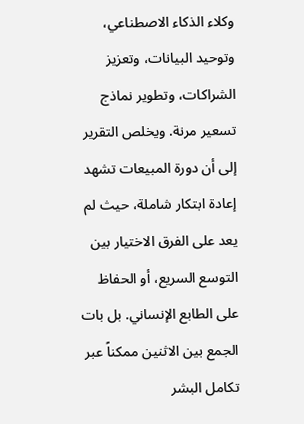وكلاء الذكاء الاصطناعي، وتوحيد البيانات، وتعزيز الشراكات، وتطوير نماذج تسعير مرنة. ويخلص التقرير إلى أن دورة المبيعات تشهد إعادة ابتكار شاملة، حيث لم يعد على الفرق الاختيار بين التوسع السريع، أو الحفاظ على الطابع الإنساني. بل بات الجمع بين الاثنين ممكناً عبر تكامل البشر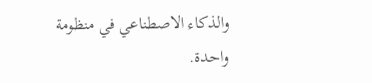والذكاء الاصطناعي في منظومة واحدة.